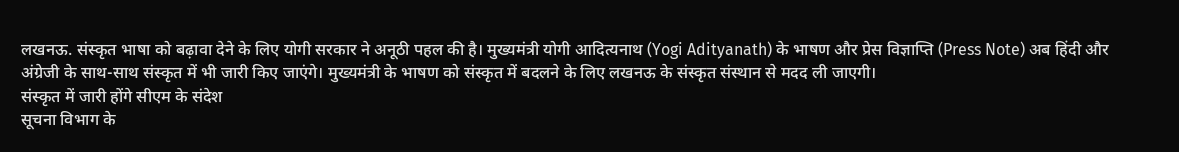लखनऊ. संस्कृत भाषा को बढ़ावा देने के लिए योगी सरकार ने अनूठी पहल की है। मुख्यमंत्री योगी आदित्यनाथ (Yogi Adityanath) के भाषण और प्रेस विज्ञाप्ति (Press Note) अब हिंदी और अंग्रेजी के साथ-साथ संस्कृत में भी जारी किए जाएंगे। मुख्यमंत्री के भाषण को संस्कृत में बदलने के लिए लखनऊ के संस्कृत संस्थान से मदद ली जाएगी।
संस्कृत में जारी होंगे सीएम के संदेश
सूचना विभाग के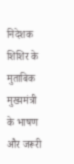निदेशक शिशिर के मुताबिक मुख्यमंत्री के भाषण और जरूरी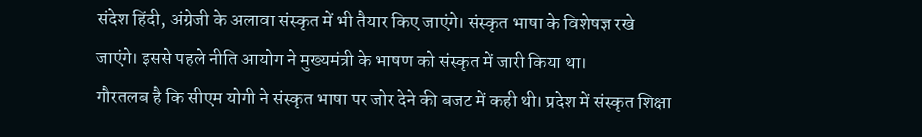संदेश हिंदी, अंग्रेजी के अलावा संस्कृत में भी तैयार किए जाएंगे। संस्कृत भाषा के विशेषज्ञ रखे जाएंगे। इससे पहले नीति आयोग ने मुख्यमंत्री के भाषण को संस्कृत में जारी किया था।
गौरतलब है कि सीएम योगी ने संस्कृत भाषा पर जोर देने की बजट में कही थी। प्रदेश में संस्कृत शिक्षा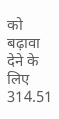को बढ़ावा देने के लिए 314.51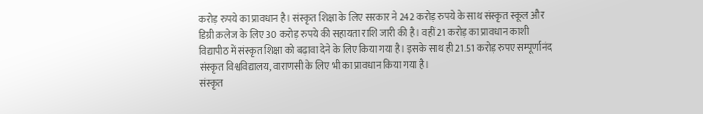करोड़ रुपये का प्रावधान है। संस्कृत शिक्षा के लिए सरकार ने 242 करोड़ रुपये के साथ संस्कृत स्कूल और डिग्री क़लेज के लिए 30 करोड़ रुपये की सहायता राशि जारी की है। वहीं 21 करोड़ का प्रावधान काशी विद्यापीठ में संस्कृत शिक्षा को बढ़ावा देने के लिए किया गया है। इसके साथ ही 21.51 करोड़ रुपए सम्पूर्णानंद संस्कृत विश्वविद्यालय, वाराणसी के लिए भी का प्रावधान किया गया है।
संस्कृत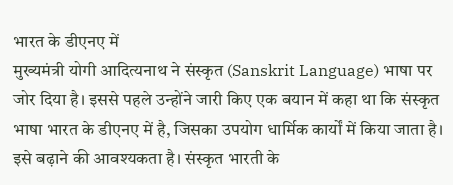भारत के डीएनए में
मुख्यमंत्री योगी आदित्यनाथ ने संस्कृत (Sanskrit Language) भाषा पर जोर दिया है। इससे पहले उन्होंने जारी किए एक बयान में कहा था कि संस्कृत भाषा भारत के डीएनए में है, जिसका उपयोग धार्मिक कार्यों में किया जाता है। इसे बढ़ाने की आवश्यकता है। संस्कृत भारती के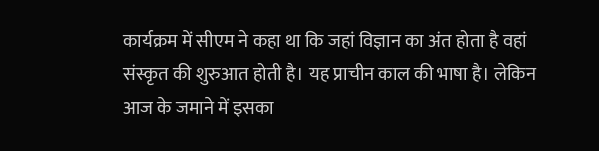कार्यक्रम में सीएम ने कहा था कि जहां विज्ञान का अंत होता है वहां संस्कृत की शुरुआत होती है। यह प्राचीन काल की भाषा है। लेकिन आज के जमाने में इसका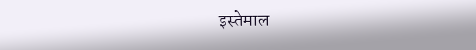इस्तेमाल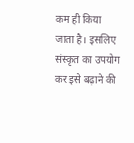कम ही किया जाता है। इसलिए संस्कृत का उपयोग कर इसे बढ़ाने की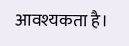आवश्यकता है।